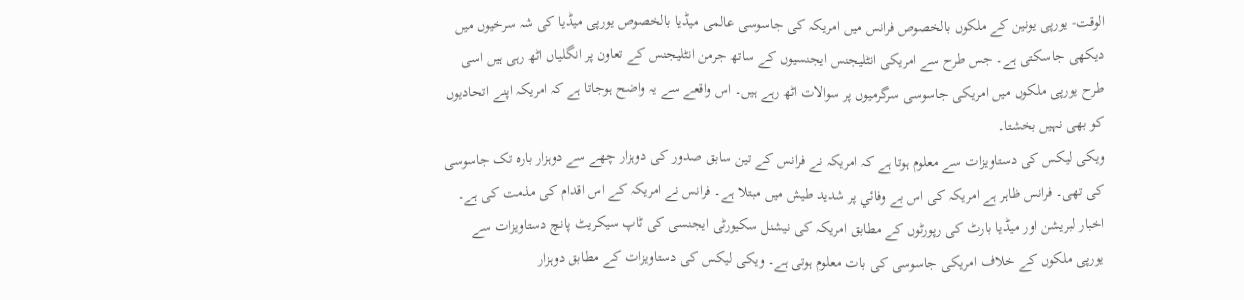الوقت- یورپی یونین کے ملکوں بالخصوص فرانس میں امریکہ کی جاسوسی عالمی میڈیا بالخصوص یورپی میڈیا کی شہ سرخیوں میں دیکھی جاسکتی ہے۔ جس طرح سے امریکی انٹلیجنس ایجنسیوں کے ساتھ جرمن انٹلیجنس کے تعاون پر انگلیاں اٹھ رہی ہیں اسی طرح یورپی ملکوں میں امریکی جاسوسی سرگرمیوں پر سوالات اٹھ رہے ہیں۔ اس واقعے سے یہ واضح ہوجاتا ہے کہ امریکہ اپنے اتحادیوں کو بھی نہیں بخشتا۔
ویکی لیکس کی دستاویزات سے معلوم ہوتا ہے کہ امریکہ نے فرانس کے تین سابق صدور کی دوہزار چھے سے دوہزار بارہ تک جاسوسی کی تھی۔ فرانس ظاہر ہے امریکہ کی اس بے وفائي پر شدید طیش میں مبتلا ہے۔ فرانس نے امریکہ کے اس اقدام کی مذمت کی ہے۔ اخبار لبریشن اور میڈیا بارٹ کی رپورٹوں کے مطابق امریکہ کی نیشنل سکیورٹی ایجنسی کی ٹاپ سیکریٹ پانچ دستاویزات سے یورپی ملکوں کے خلاف امریکی جاسوسی کی بات معلوم ہوتی ہے۔ ویکی لیکس کی دستاویزات کے مطابق دوہزار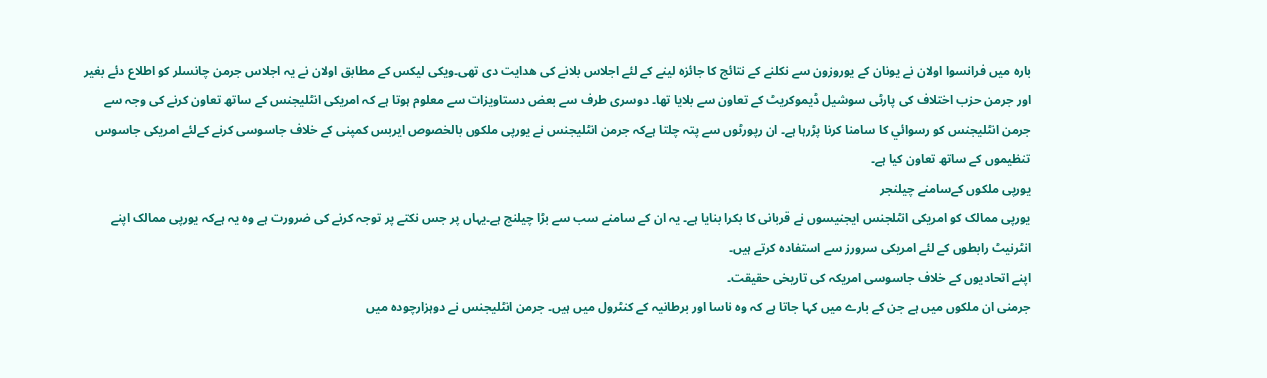بارہ میں فرانسوا اولان نے یونان کے یوروزون سے نکلنے کے نتائج کا جائزہ لینے کے لئے اجلاس بلانے کی ھدایت دی تھی۔ویکی لیکس کے مطابق اولان نے یہ اجلاس جرمن چانسلر کو اطلاع دئے بغیر اور جرمن حزب اختلاف کی پارٹی سوشیل ڈیموکریٹ کے تعاون سے بلایا تھا۔ دوسری طرف سے بعض دستاویزات سے معلوم ہوتا ہے کہ امریکی انٹلیجنس کے ساتھ تعاون کرنے کی وجہ سے جرمن انٹلیجنس کو رسوائي کا سامنا کرنا پڑرہا ہے۔ ان رپورٹوں سے پتہ چلتا ہےکہ جرمن انٹلیجنس نے یورپی ملکوں بالخصوص ایربس کمپنی کے خلاف جاسوسی کرنے کےلئے امریکی جاسوس تنظیموں کے ساتھ تعاون کیا ہے۔
یورپی ملکوں کےسامنے چیلنجر
یورپی ممالک کو امریکی انٹلجنس ایجنیسوں نے قربانی کا بکرا بنایا ہے۔ یہ ان کے سامنے سب سے بڑا چیلنج ہے۔یہاں پر جس نکتے پر توجہ کرنے کی ضرورت ہے وہ یہ ہےکہ یورپی ممالک اپنے انٹرنیٹ رابطوں کے لئے امریکی سرورز سے استفادہ کرتے ہیں۔
اپنے اتحادیوں کے خلاف جاسوسی امریکہ کی تاریخی حقیقت۔
جرمنی ان ملکوں میں ہے جن کے بارے میں کہا جاتا ہے کہ وہ ناسا اور برطانیہ کے کنٹرول میں ہیں۔ جرمن انٹلیجنس نے دوہزارچودہ میں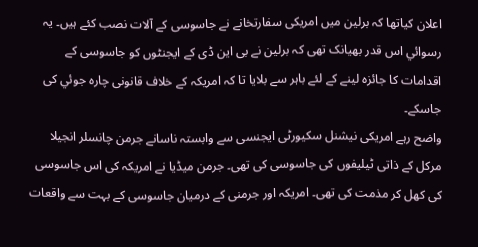اعلان کیاتھا کہ برلین میں امریکی سفارتخانے نے جاسوسی کے آلات نصب کئے ہیں۔ یہ رسوائي اس قدر بھیانک تھی کہ برلین نے بی این ڈی کے ایجنٹوں کو جاسوسی کے اقدامات کا جائزہ لینے کے لئے باہر سے بلایا تا کہ امریکہ کے خلاف قانونی چارہ جوئي کی جاسکے۔
واضح رہے امریکی نیشنل سکیورٹی ایجنسی سے وابستہ ناسانے جرمن چانسلر انجیلا مرکل کے ذاتی ٹیلیفوں کی جاسوسی کی تھی۔ جرمن میڈیا نے امریکہ کی اس جاسوسی کی کھل کر مذمت کی تھی۔ امریکہ اور جرمنی کے درمیان جاسوسی کے بہت سے واقعات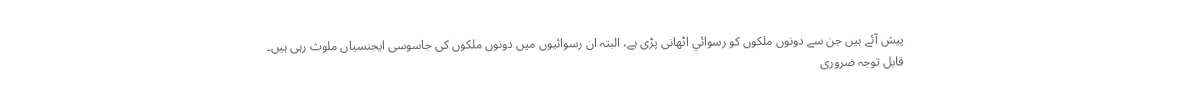پیش آئے ہیں جن سے دونوں ملکوں کو رسوائي اٹھانی پڑی ہے، البتہ ان رسوائيوں میں دونوں ملکوں کی جاسوسی ایجنسیاں ملوث رہی ہیں۔
قابل توجہ ضروری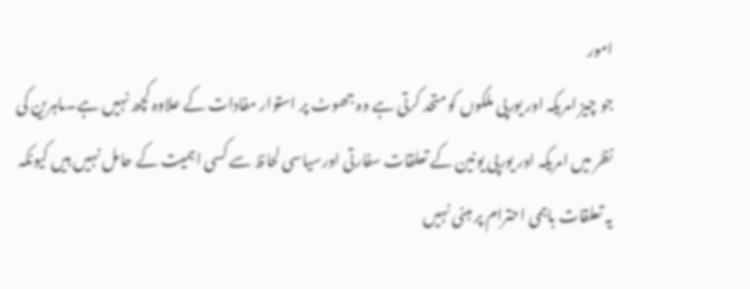امور
جو چیز امریکہ اور یورپی ملکوں کو متحد کرتی ہے وہ جھوٹ پر استوار مفادات کے علاوہ کچھ نہیں ہے۔ماہرین کی نظر میں امریکہ اور یورپی یونین کے تعلقات سفارتی اورسیاسی لحاظ سے کسی اہمیت کے حامل نہیں ہیں کیونکہ یہ تعلقات باہمی احترام پر مبنی نہیں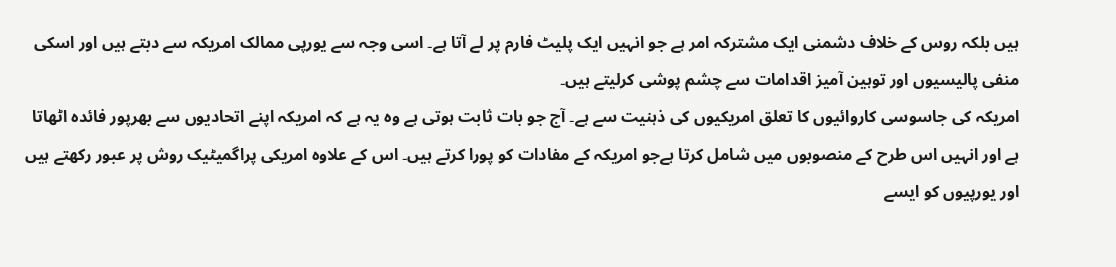ہیں بلکہ روس کے خلاف دشمنی ایک مشترکہ امر ہے جو انہیں ایک پلیٹ فارم پر لے آتا ہے۔ اسی وجہ سے یورپی ممالک امریکہ سے دبتے ہیں اور اسکی منفی پالیسیوں اور توہین آمیز اقدامات سے چشم پوشی کرلیتے ہیں۔
امریکہ کی جاسوسی کاروائيوں کا تعلق امریکیوں کی ذہنیت سے ہے۔ آج جو بات ثابت ہوتی ہے وہ یہ ہے کہ امریکہ اپنے اتحادیوں سے بھرپور فائدہ اٹھاتا ہے اور انہیں اس طرح کے منصوبوں میں شامل کرتا ہےجو امریکہ کے مفادات کو پورا کرتے ہیں۔ اس کے علاوہ امریکی پراگمیٹیک روش پر عبور رکھتے ہیں اور یورپیوں کو ایسے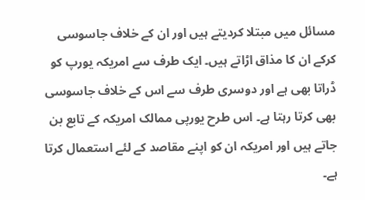مسائل میں مبتلا کردیتے ہیں اور ان کے خلاف جاسوسی کرکے ان کا مذاق اڑاتے ہیں۔ ایک طرف سے امریکہ یورپ کو ڈراتا بھی ہے اور دوسری طرف سے اس کے خلاف جاسوسی بھی کرتا رہتا ہے۔ اس طرح یورپی ممالک امریکہ کے تابع بن جاتے ہیں اور امریکہ ان کو اپنے مقاصد کے لئے استعمال کرتا ہے۔